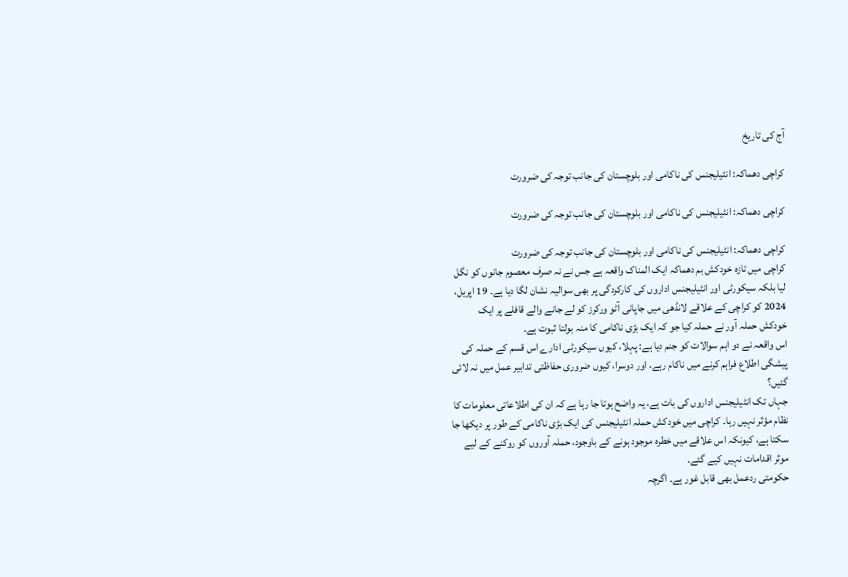آج کی تاریخ

کراچی دھماکہ: انٹیلیجنس کی ناکامی اور بلوچستان کی جانب توجہ کی ضرورت

کراچی دھماکہ: انٹیلیجنس کی ناکامی اور بلوچستان کی جانب توجہ کی ضرورت

کراچی دھماکہ: انٹیلیجنس کی ناکامی اور بلوچستان کی جانب توجہ کی ضرورت
کراچی میں تازہ خودکش بم دھماکہ ایک المناک واقعہ ہے جس نے نہ صرف معصوم جانوں کو نگل لیا بلکہ سیکورٹی اور انٹیلیجنس اداروں کی کارکردگی پر بھی سوالیہ نشان لگا دیا ہے۔ 19 اپریل، 2024 کو کراچی کے علاقے لانڈھی میں جاپانی آٹو ورکرز کو لے جانے والے قافلے پر ایک خودکش حملہ آور نے حملہ کیا جو کہ ایک بڑی ناکامی کا منہ بولتا ثبوت ہے۔
اس واقعہ نے دو اہم سوالات کو جنم دیا ہے: پہلا، کیوں سیکورٹی ادارے اس قسم کے حملہ کی پیشگی اطلاع فراہم کرنے میں ناکام رہے، اور دوسرا، کیوں ضروری حفاظتی تدابیر عمل میں نہ لائی گئیں؟
جہاں تک انٹیلیجنس اداروں کی بات ہے، یہ واضح ہوتا جا رہا ہے کہ ان کی اطلاعاتی معلومات کا نظام مؤثر نہیں رہا۔ کراچی میں خودکش حملہ انٹیلیجنس کی ایک بڑی ناکامی کے طور پر دیکھا جا سکتا ہے، کیونکہ اس علاقے میں خطرہ موجود ہونے کے باوجود، حملہ آوروں کو روکنے کے لیے موثر اقدامات نہیں کیے گئے۔
حکومتی ردعمل بھی قابل غور ہے۔ اگرچہ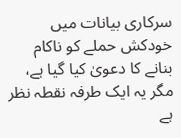سرکاری بیانات میں خودکش حملے کو ناکام بنانے کا دعویٰ کیا گیا ہے، مگر یہ ایک طرفہ نقطہ نظر ہے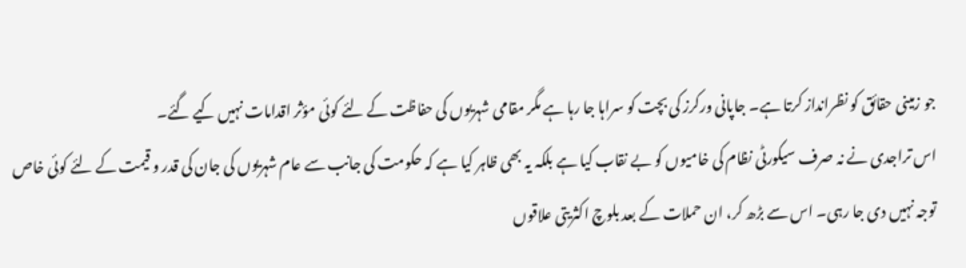جو زمینی حقائق کو نظرانداز کرتا ہے۔ جاپانی ورکرز کی بچت کو سراہا جا رہا ہے مگر مقامی شہریوں کی حفاظت کے لئے کوئی مؤثر اقدامات نہیں کیے گئے۔
اس تراجدی نے نہ صرف سیکورٹی نظام کی خامیوں کو بے نقاب کیا ہے بلکہ یہ بھی ظاہر کیا ہے کہ حکومت کی جانب سے عام شہریوں کی جان کی قدر و قیمت کے لئے کوئی خاص توجہ نہیں دی جا رہی۔ اس سے بڑھ کر، ان حملات کے بعد بلوچ اکثریتی علاقوں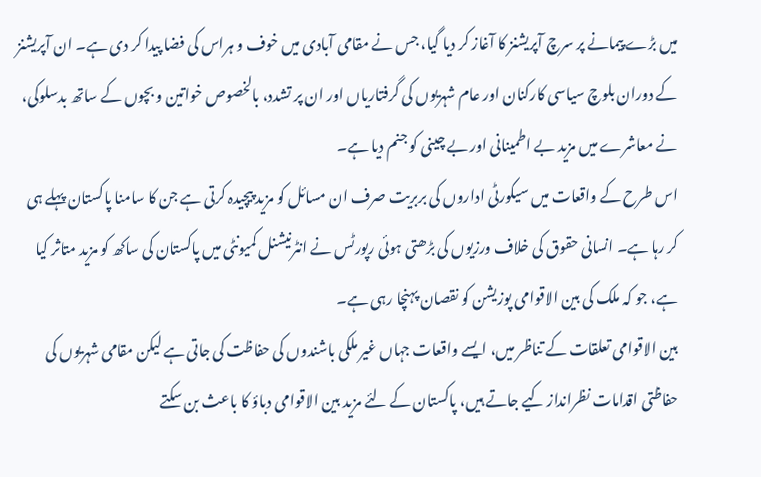میں بڑے پیمانے پر سرچ آپریشنز کا آغاز کر دیا گیا، جس نے مقامی آبادی میں خوف و ہراس کی فضا پیدا کر دی ہے۔ ان آپریشنز کے دوران بلوچ سیاسی کارکنان اور عام شہریوں کی گرفتاریاں اور ان پر تشدد، بالخصوص خواتین و بچوں کے ساتھ بدسلوکی، نے معاشرے میں مزید بے اطمینانی اور بے چینی کو جنم دیا ہے۔
اس طرح کے واقعات میں سیکورٹی اداروں کی بربریت صرف ان مسائل کو مزید پیچیدہ کرتی ہے جن کا سامنا پاکستان پہلے ہی کر رہا ہے۔ انسانی حقوق کی خلاف ورزیوں کی بڑھتی ہوئی رپورٹس نے انٹرنیشنل کمیونٹی میں پاکستان کی ساکھ کو مزید متاثر کیا ہے، جو کہ ملک کی بین الاقوامی پوزیشن کو نقصان پہنچا رہی ہے۔
بین الاقوامی تعلقات کے تناظر میں، ایسے واقعات جہاں غیر ملکی باشندوں کی حفاظت کی جاتی ہے لیکن مقامی شہریوں کی حفاظتی اقدامات نظرانداز کیے جاتے ہیں، پاکستان کے لئے مزید بین الاقوامی دباؤ کا باعث بن سکتے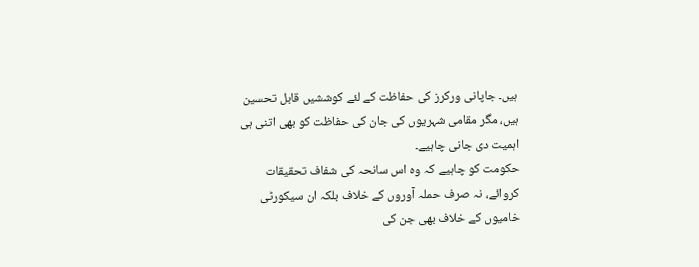ہیں۔ جاپانی ورکرز کی حفاظت کے لئے کوششیں قابل تحسین ہیں، مگر مقامی شہریوں کی جان کی حفاظت کو بھی اتنی ہی اہمیت دی جانی چاہیے۔
حکومت کو چاہیے کہ وہ اس سانحہ کی شفاف تحقیقات کروائے، نہ صرف حملہ آوروں کے خلاف بلکہ ان سیکورٹی خامیوں کے خلاف بھی جن کی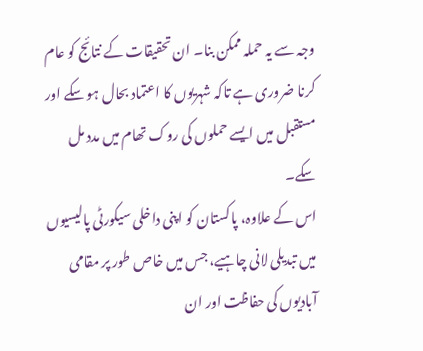وجہ سے یہ حملہ ممکن بنا۔ ان تحقیقات کے نتائج کو عام کرنا ضروری ہے تاکہ شہریوں کا اعتماد بحال ہو سکے اور مستقبل میں ایسے حملوں کی روک تھام میں مدد مل سکے۔
اس کے علاوہ، پاکستان کو اپنی داخلی سیکورٹی پالیسیوں میں تبدیلی لانی چاہیے، جس میں خاص طور پر مقامی آبادیوں کی حفاظت اور ان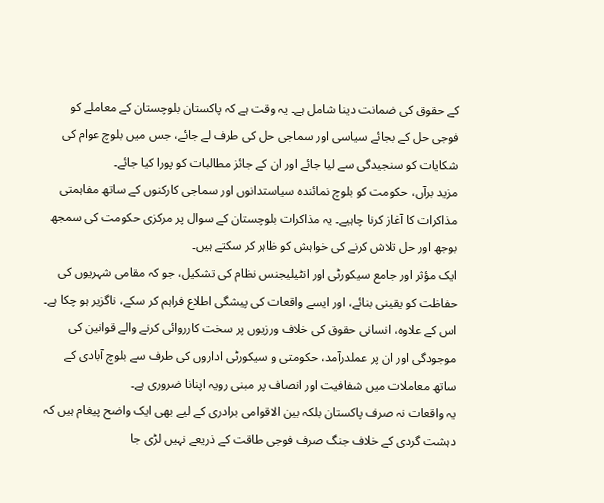کے حقوق کی ضمانت دینا شامل ہے۔ یہ وقت ہے کہ پاکستان بلوچستان کے معاملے کو فوجی حل کے بجائے سیاسی اور سماجی حل کی طرف لے جائے، جس میں بلوچ عوام کی شکایات کو سنجیدگی سے لیا جائے اور ان کے جائز مطالبات کو پورا کیا جائے۔
مزید برآں، حکومت کو بلوچ نمائندہ سیاستدانوں اور سماجی کارکنوں کے ساتھ مفاہمتی مذاکرات کا آغاز کرنا چاہیے۔ یہ مذاکرات بلوچستان کے سوال پر مرکزی حکومت کی سمجھ بوجھ اور حل تلاش کرنے کی خواہش کو ظاہر کر سکتے ہیں۔
ایک مؤثر اور جامع سیکورٹی اور انٹیلیجنس نظام کی تشکیل، جو کہ مقامی شہریوں کی حفاظت کو یقینی بنائے، اور ایسے واقعات کی پیشگی اطلاع فراہم کر سکے، ناگزیر ہو چکا ہے۔ اس کے علاوہ، انسانی حقوق کی خلاف ورزیوں پر سخت کارروائی کرنے والے قوانین کی موجودگی اور ان پر عملدرآمد، حکومتی و سیکورٹی اداروں کی طرف سے بلوچ آبادی کے ساتھ معاملات میں شفافیت اور انصاف پر مبنی رویہ اپنانا ضروری ہے۔
یہ واقعات نہ صرف پاکستان بلکہ بین الاقوامی برادری کے لیے بھی ایک واضح پیغام ہیں کہ دہشت گردی کے خلاف جنگ صرف فوجی طاقت کے ذریعے نہیں لڑی جا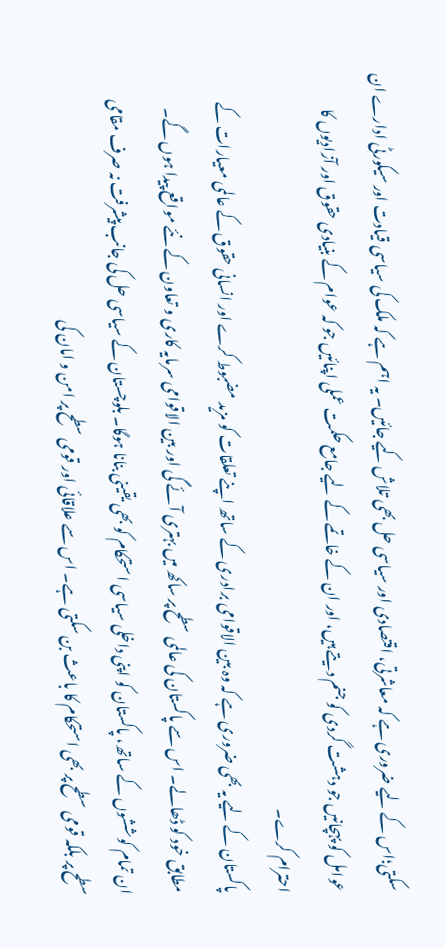سکتی؛اس کے لیے ضروری ہے کہ معاشرتی، اقتصادی اور سیاسی حل بھی تلاش کیے جائیں۔ یہ اہم ہے کہ ملک کی سیاسی قیادت اور سیکورٹی ادارے ان عوامل کو پہچانیں جو دہشت گردی کو جنم دیتے ہیں، اور ان کے خاتمے کے لیے جامع حکمت عملی اپنائیں جو کہ عوام کے بنیادی حقوق اور آزادیوں کا احترام کرے۔
پاکستان کے لیے یہ بھی ضروری ہے کہ وہ بین الاقوامی برادری کے ساتھ اپنے تعلقات کو مزید مضبوط کرے اور انسانی حقوق کے عالمی معیارات کے مطابق خود کو ڈھالے۔ اس سے پاکستان کی عالمی سطح پر ساکھ میں بہتری آئے گی اور بین الاقوامی سرمایہ کاری و تعاون کے نئے مواقع پیدا ہوں گے۔
ان تمام کوششوں کے ساتھ، پاکستان کو اپنی داخلی سیاسی استحکام کو بھی یقینی بنانا ہوگا۔ بلوچستان کے سیاسی حل کی جانب پیشرفت نہ صرف مقامی سطح پر بلکہ قومی سطح پر بھی استحکام کا باعث بن سکتی ہے۔ اس سے علاقائی اور قومی سطح پر امن و امان کی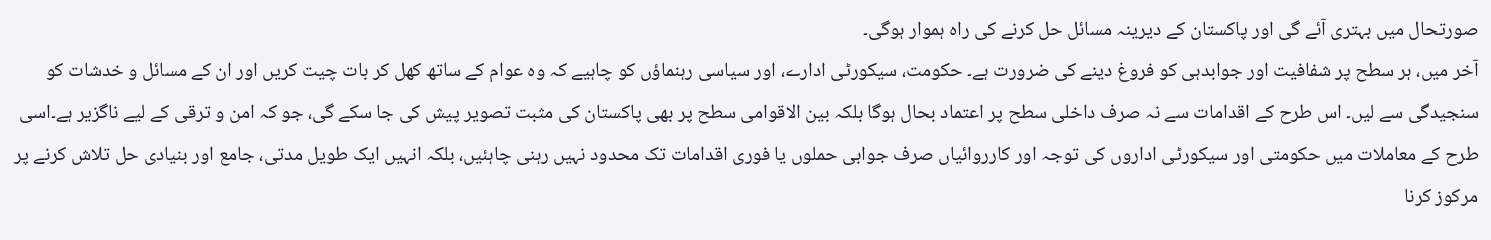صورتحال میں بہتری آئے گی اور پاکستان کے دیرینہ مسائل حل کرنے کی راہ ہموار ہوگی۔
آخر میں، ہر سطح پر شفافیت اور جوابدہی کو فروغ دینے کی ضرورت ہے۔ حکومت، سیکورٹی ادارے، اور سیاسی رہنماؤں کو چاہیے کہ وہ عوام کے ساتھ کھل کر بات چیت کریں اور ان کے مسائل و خدشات کو سنجیدگی سے لیں۔ اس طرح کے اقدامات سے نہ صرف داخلی سطح پر اعتماد بحال ہوگا بلکہ بین الاقوامی سطح پر بھی پاکستان کی مثبت تصویر پیش کی جا سکے گی، جو کہ امن و ترقی کے لیے ناگزیر ہے۔اسی طرح کے معاملات میں حکومتی اور سیکورٹی اداروں کی توجہ اور کارروائیاں صرف جوابی حملوں یا فوری اقدامات تک محدود نہیں رہنی چاہئیں، بلکہ انہیں ایک طویل مدتی، جامع اور بنیادی حل تلاش کرنے پر مرکوز کرنا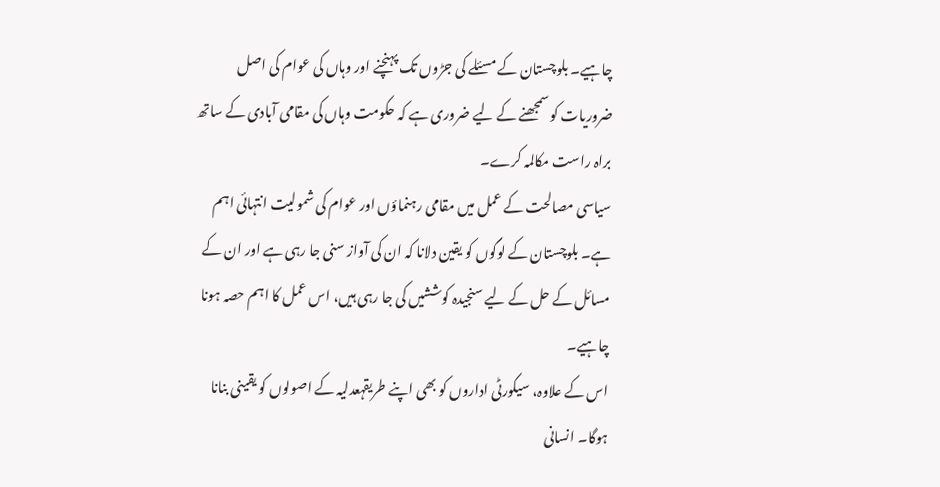چاہیے۔ بلوچستان کے مسئلے کی جڑوں تک پہنچنے اور وہاں کی عوام کی اصل ضروریات کو سمجھنے کے لیے ضروری ہے کہ حکومت وہاں کی مقامی آبادی کے ساتھ براہ راست مکالمہ کرے۔
سیاسی مصالحت کے عمل میں مقامی رہنماؤں اور عوام کی شمولیت انتہائی اہم ہے۔ بلوچستان کے لوگوں کو یقین دلانا کہ ان کی آواز سنی جا رہی ہے اور ان کے مسائل کے حل کے لیے سنجیدہ کوششیں کی جا رہی ہیں، اس عمل کا اہم حصہ ہونا چاہیے۔
اس کے علاوہ، سیکورٹی اداروں کو بھی اپنے طریقہعدلیہ کے اصولوں کو یقینی بنانا ہوگا۔ انسانی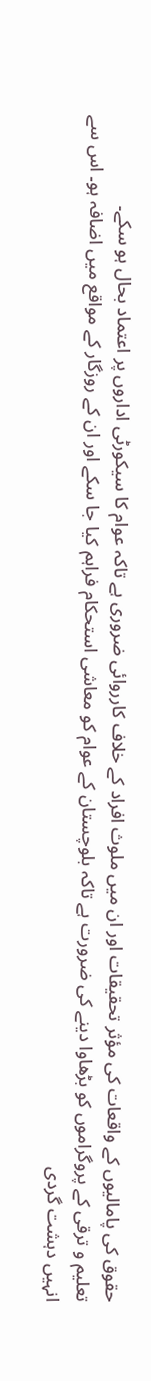حقوق کی پامالیوں کے واقعات کی مؤثر تحقیقات اور ان میں ملوث افراد کے خلاف کارروائی ضروری ہے تاکہ عوام کا سیکورٹی اداروں پر اعتماد بحال ہو سکے۔
تعلیم و ترقی کے پروگراموں کو بڑھاوا دینے کی ضرورت ہے تاکہ بلوچستان کے عوام کو معاشی استحکام فراہم کیا جا سکے اور ان کے روزگار کے مواقع میں اضافہ ہو۔ اس سے انہیں دہشت گردی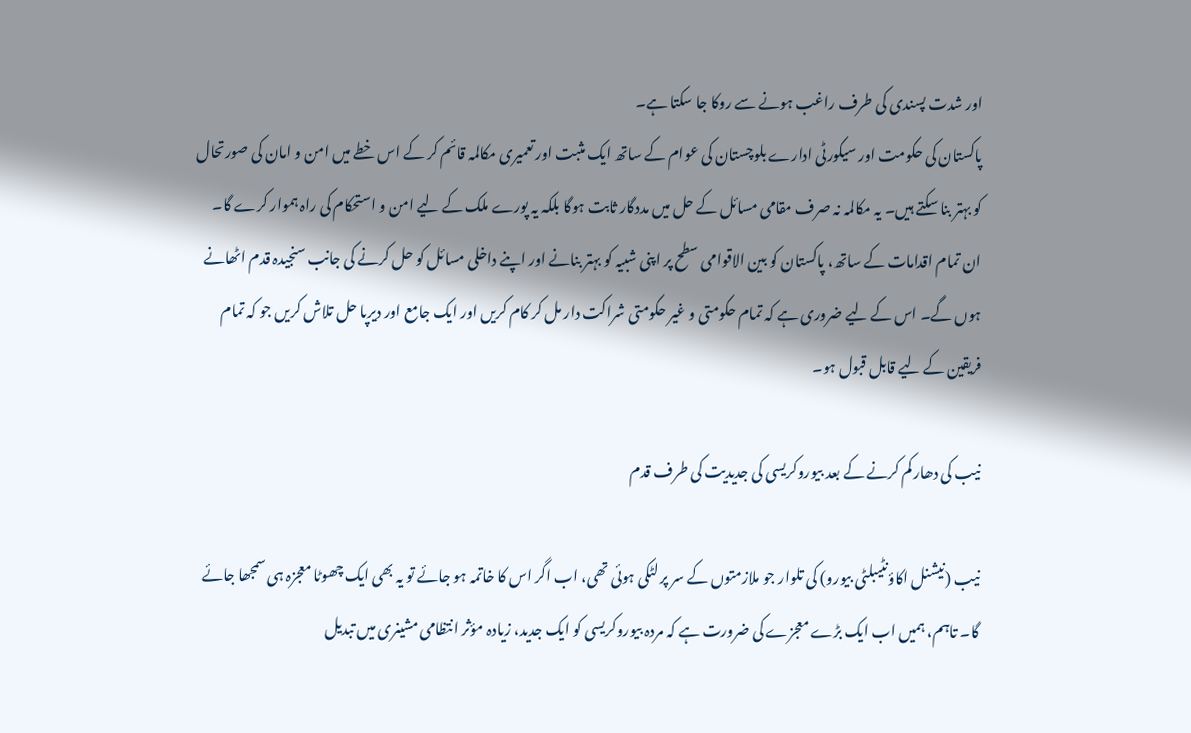اور شدت پسندی کی طرف راغب ہونے سے روکا جا سکتا ہے۔
پاکستان کی حکومت اور سیکورٹی ادارے بلوچستان کی عوام کے ساتھ ایک مثبت اور تعمیری مکالمہ قائم کر کے اس خطے میں امن و امان کی صورتحال کو بہتر بنا سکتے ہیں۔ یہ مکالمہ نہ صرف مقامی مسائل کے حل میں مددگار ثابت ہوگا بلکہ یہ پورے ملک کے لیے امن و استحکام کی راہ ہموار کرے گا۔
ان تمام اقدامات کے ساتھ، پاکستان کو بین الاقوامی سطح پر اپنی شبیہ کو بہتر بنانے اور اپنے داخلی مسائل کو حل کرنے کی جانب سنجیدہ قدم اٹھانے ہوں گے۔ اس کے لیے ضروری ہے کہ تمام حکومتی و غیر حکومتی شراکت دار مل کر کام کریں اور ایک جامع اور دیرپا حل تلاش کریں جو کہ تمام فریقین کے لیے قابل قبول ہو۔

نیب کی دھار کم کرنے کے بعد بیوروکریسی کی جدیدیت کی طرف قدم

نیب (نیشنل اکاؤنٹیبلٹی بیورو) کی تلوار جو ملازمتوں کے سر پر لٹکی ہوئی تھی، اب اگر اس کا خاتمہ ہو جائے تو یہ بھی ایک چھوٹا معجزہ ہی سمجھا جائے گا۔ تاہم، ہمیں اب ایک بڑے معجزے کی ضرورت ہے کہ مردہ بیوروکریسی کو ایک جدید، زیادہ مؤثر انتظامی مشینری میں تبدیل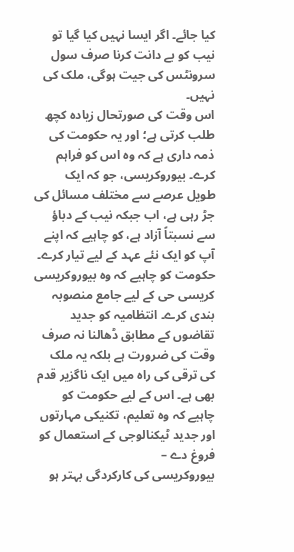کیا جائے۔ اگر ایسا نہیں کیا گیا تو نیب کو بے دانت کرنا صرف سول سرونٹس کی جیت ہوگی، ملک کی نہیں۔
اس وقت کی صورتحال زیادہ کچھ طلب کرتی ہے؛ اور یہ حکومت کی ذمہ داری ہے کہ وہ اس کو فراہم کرے۔ بیوروکریسی، جو کہ ایک طویل عرصے سے مختلف مسائل کی جڑ رہی ہے، اب جبکہ نیب کے دباؤ سے نسبتاً آزاد ہے، کو چاہیے کہ اپنے آپ کو ایک نئے عہد کے لیے تیار کرے۔
حکومت کو چاہیے کہ وہ بیوروکریسی کریسی حی کے لیے جامع منصوبہ بندی کرے۔ انتظامیہ کو جدید تقاضوں کے مطابق ڈھالنا نہ صرف وقت کی ضرورت ہے بلکہ یہ ملک کی ترقی کی راہ میں ایک ناگزیر قدم بھی ہے۔ اس کے لیے حکومت کو چاہیے کہ وہ تعلیم، تکنیکی مہارتوں اور جدید ٹیکنالوجی کے استعمال کو فروغ دے –
بیوروکریسی کی کارکردگی بہتر ہو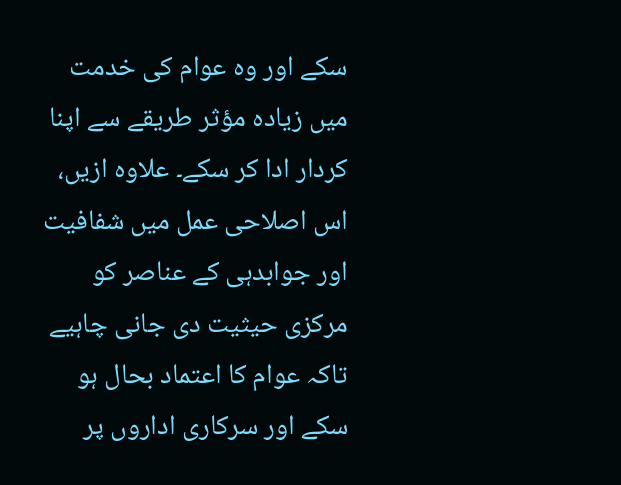سکے اور وہ عوام کی خدمت میں زیادہ مؤثر طریقے سے اپنا کردار ادا کر سکے۔ علاوہ ازیں، اس اصلاحی عمل میں شفافیت اور جوابدہی کے عناصر کو مرکزی حیثیت دی جانی چاہیے تاکہ عوام کا اعتماد بحال ہو سکے اور سرکاری اداروں پر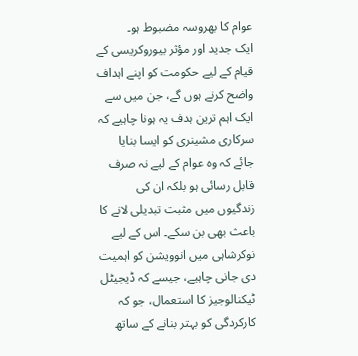عوام کا بھروسہ مضبوط ہو۔
ایک جدید اور مؤثر بیوروکریسی کے قیام کے لیے حکومت کو اپنے اہداف واضح کرنے ہوں گے، جن میں سے ایک اہم ترین ہدف یہ ہونا چاہیے کہ سرکاری مشینری کو ایسا بنایا جائے کہ وہ عوام کے لیے نہ صرف قابل رسائی ہو بلکہ ان کی زندگیوں میں مثبت تبدیلی لانے کا باعث بھی بن سکے۔ اس کے لیے نوکرشاہی میں انوویشن کو اہمیت دی جانی چاہیے، جیسے کہ ڈیجیٹل ٹیکنالوجیز کا استعمال، جو کہ کارکردگی کو بہتر بنانے کے ساتھ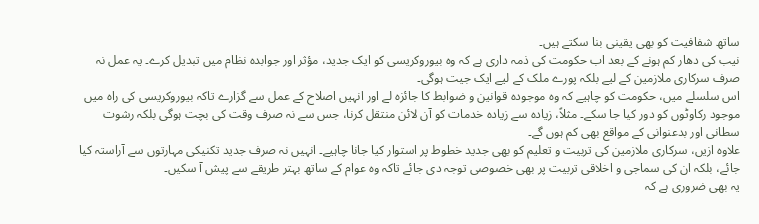ساتھ شفافیت کو بھی یقینی بنا سکتے ہیں۔
نیب کی دھار کم ہونے کے بعد اب حکومت کی ذمہ داری ہے کہ وہ بیوروکریسی کو ایک جدید، مؤثر اور جوابدہ نظام میں تبدیل کرے۔ یہ عمل نہ صرف سرکاری ملازمین کے لیے بلکہ پورے ملک کے لیے ایک جیت ہوگی۔
اس سلسلے میں، حکومت کو چاہیے کہ وہ موجودہ قوانین و ضوابط کا جائزہ لے اور انہیں اصلاح کے عمل سے گزارے تاکہ بیوروکریسی کی راہ میں موجود رکاوٹوں کو دور کیا جا سکے۔ مثلاً، زیادہ سے زیادہ خدمات کو آن لائن منتقل کرنا، جس سے نہ صرف وقت کی بچت ہوگی بلکہ رشوت سطانی اور بدعنوانی کے مواقع بھی کم ہوں گے۔
علاوہ ازیں، سرکاری ملازمین کی تربیت و تعلیم کو بھی جدید خطوط پر استوار کیا جانا چاہیے۔ انہیں نہ صرف جدید تکنیکی مہارتوں سے آراستہ کیا جائے، بلکہ ان کی سماجی و اخلاقی تربیت پر بھی خصوصی توجہ دی جائے تاکہ وہ عوام کے ساتھ بہتر طریقے سے پیش آ سکیں۔
یہ بھی ضروری ہے کہ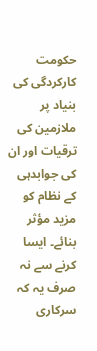حکومت کارکردگی کی بنیاد پر ملازمین کی ترقیات اور ان کی جوابدہی کے نظام کو مزید مؤثر بنائے۔ ایسا کرنے سے نہ صرف یہ کہ سرکاری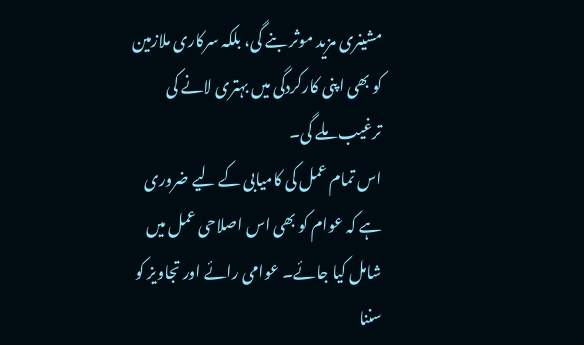مشینری مزید موثر بنے گی، بلکہ سرکاری ملازمین کو بھی اپنی کارکردگی میں بہتری لانے کی ترغیب ملے گی۔
اس تمام عمل کی کامیابی کے لیے ضروری ہے کہ عوام کو بھی اس اصلاحی عمل میں شامل کیا جائے۔ عوامی رائے اور تجاویز کو سننا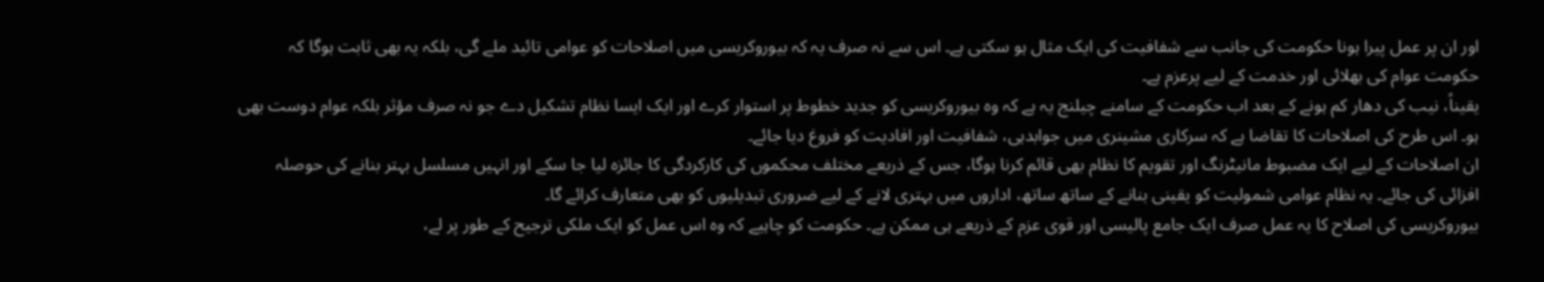اور ان پر عمل پیرا ہونا حکومت کی جانب سے شفافیت کی ایک مثال ہو سکتی ہے۔ اس سے نہ صرف یہ کہ بیوروکریسی میں اصلاحات کو عوامی تائید ملے گی، بلکہ یہ بھی ثابت ہوگا کہ حکومت عوام کی بھلائی اور خدمت کے لیے پرعزم ہے۔
یقیناً، نیب کی دھار کم ہونے کے بعد اب حکومت کے سامنے چیلنج یہ ہے کہ وہ بیوروکریسی کو جدید خطوط پر استوار کرے اور ایک ایسا نظام تشکیل دے جو نہ صرف مؤثر بلکہ عوام دوست بھی ہو۔ اس طرح کی اصلاحات کا تقاضا ہے کہ سرکاری مشینری میں جوابدہی، شفافیت اور افادیت کو فروغ دیا جائے۔
ان اصلاحات کے لیے ایک مضبوط مانیٹرنگ اور تقویم کا نظام بھی قائم کرنا ہوگا، جس کے ذریعے مختلف محکموں کی کارکردگی کا جائزہ لیا جا سکے اور انہیں مسلسل بہتر بنانے کی حوصلہ افزائی کی جائے۔ یہ نظام عوامی شمولیت کو یقینی بنانے کے ساتھ ساتھ، اداروں میں بہتری لانے کے لیے ضروری تبدیلیوں کو بھی متعارف کرائے گا۔
بیوروکریسی کی اصلاح کا یہ عمل صرف ایک جامع پالیسی اور قوی عزم کے ذریعے ہی ممکن ہے۔ حکومت کو چاہیے کہ وہ اس عمل کو ایک ملکی ترجیح کے طور پر لے،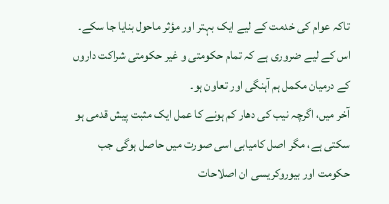تاکہ عوام کی خدمت کے لیے ایک بہتر اور مؤثر ماحول بنایا جا سکے۔ اس کے لیے ضروری ہے کہ تمام حکومتی و غیر حکومتی شراکت داروں کے درمیان مکمل ہم آہنگی اور تعاون ہو۔
آخر میں، اگرچہ نیب کی دھار کم ہونے کا عمل ایک مثبت پیش قدمی ہو سکتی ہے، مگر اصل کامیابی اسی صورت میں حاصل ہوگی جب حکومت اور بیوروکریسی ان اصلاحات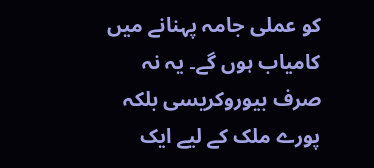کو عملی جامہ پہنانے میں کامیاب ہوں گے۔ یہ نہ صرف بیوروکریسی بلکہ پورے ملک کے لیے ایک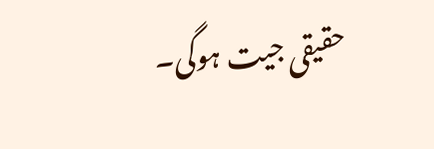حقیقی جیت ہوگی۔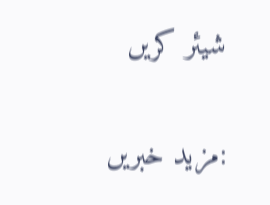شیئر کریں

:مزید خبریں